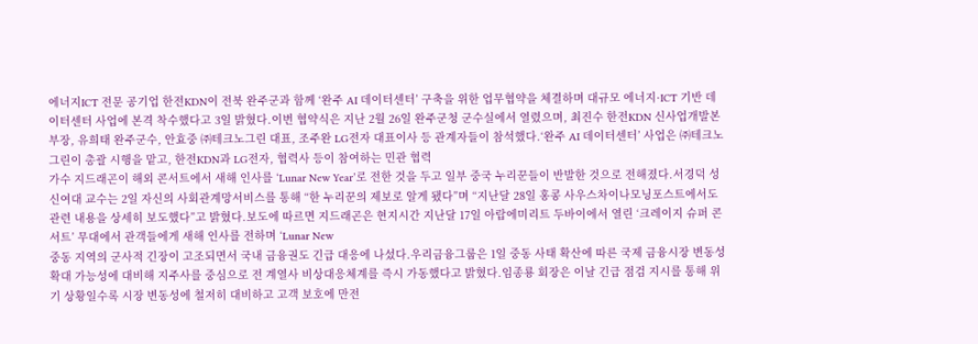에너지ICT 전문 공기업 한전KDN이 전북 완주군과 함께 ‘완주 AI 데이터센터’ 구축을 위한 업무협약을 체결하며 대규모 에너지·ICT 기반 데이터센터 사업에 본격 착수했다고 3일 밝혔다.이번 협약식은 지난 2월 26일 완주군청 군수실에서 열렸으며, 최진수 한전KDN 신사업개발본부장, 유희태 완주군수, 안효중 ㈜테크노그린 대표, 조주완 LG전자 대표이사 등 관계자들이 참석했다.‘완주 AI 데이터센터’ 사업은 ㈜테크노그린이 총괄 시행을 맡고, 한전KDN과 LG전자, 협력사 등이 참여하는 민관 협력
가수 지드래곤이 해외 콘서트에서 새해 인사를 ‘Lunar New Year’로 전한 것을 두고 일부 중국 누리꾼들이 반발한 것으로 전해졌다.서경덕 성신여대 교수는 2일 자신의 사회관계망서비스를 통해 “한 누리꾼의 제보로 알게 됐다”며 “지난달 28일 홍콩 사우스차이나모닝포스트에서도 관련 내용을 상세히 보도했다”고 밝혔다.보도에 따르면 지드래곤은 현지시간 지난달 17일 아랍에미리트 두바이에서 열린 ‘크레이지 슈퍼 콘서트’ 무대에서 관객들에게 새해 인사를 전하며 ‘Lunar New
중동 지역의 군사적 긴장이 고조되면서 국내 금융권도 긴급 대응에 나섰다.우리금융그룹은 1일 중동 사태 확산에 따른 국제 금융시장 변동성 확대 가능성에 대비해 지주사를 중심으로 전 계열사 비상대응체계를 즉시 가동했다고 밝혔다.임종룡 회장은 이날 긴급 점검 지시를 통해 위기 상황일수록 시장 변동성에 철저히 대비하고 고객 보호에 만전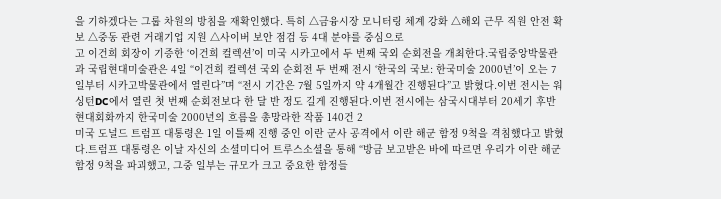을 기하겠다는 그룹 차원의 방침을 재확인했다. 특히 △금융시장 모니터링 체계 강화 △해외 근무 직원 안전 확보 △중동 관련 거래기업 지원 △사이버 보안 점검 등 4대 분야를 중심으로
고 이건희 회장이 기증한 ‘이건희 컬렉션’이 미국 시카고에서 두 번째 국외 순회전을 개최한다.국립중앙박물관과 국립현대미술관은 4일 “이건희 컬렉션 국외 순회전 두 번째 전시 ‘한국의 국보: 한국미술 2000년’이 오는 7일부터 시카고박물관에서 열린다”며 “전시 기간은 7월 5일까지 약 4개월간 진행된다”고 밝혔다.이번 전시는 워싱턴DC에서 열린 첫 번째 순회전보다 한 달 반 정도 길게 진행된다.이번 전시에는 삼국시대부터 20세기 후반 현대회화까지 한국미술 2000년의 흐름을 총망라한 작품 140건 2
미국 도널드 트럼프 대통령은 1일 이틀째 진행 중인 이란 군사 공격에서 이란 해군 함정 9척을 격침했다고 밝혔다.트럼프 대통령은 이날 자신의 소셜미디어 트루스소셜을 통해 “방금 보고받은 바에 따르면 우리가 이란 해군 함정 9척을 파괴했고, 그중 일부는 규모가 크고 중요한 함정들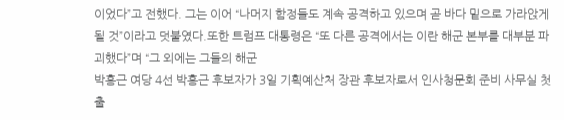이었다”고 전했다. 그는 이어 “나머지 함정들도 계속 공격하고 있으며 곧 바다 밑으로 가라앉게 될 것”이라고 덧붙였다.또한 트럼프 대통령은 “또 다른 공격에서는 이란 해군 본부를 대부분 파괴했다”며 “그 외에는 그들의 해군
박홍근 여당 4선 박홍근 후보자가 3일 기획예산처 장관 후보자로서 인사청문회 준비 사무실 첫 출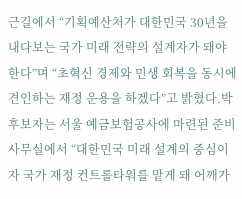근길에서 “기획예산처가 대한민국 30년을 내다보는 국가 미래 전략의 설계자가 돼야 한다”며 “초혁신 경제와 민생 회복을 동시에 견인하는 재정 운용을 하겠다”고 밝혔다.박 후보자는 서울 예금보험공사에 마련된 준비 사무실에서 “대한민국 미래 설계의 중심이자 국가 재정 컨트롤타워를 맡게 돼 어깨가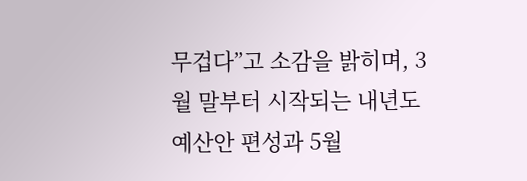무겁다”고 소감을 밝히며, 3월 말부터 시작되는 내년도 예산안 편성과 5월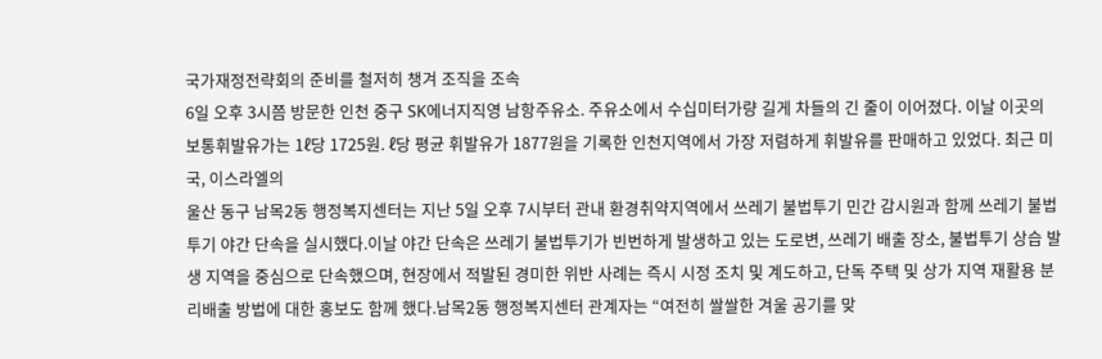국가재정전략회의 준비를 철저히 챙겨 조직을 조속
6일 오후 3시쯤 방문한 인천 중구 SK에너지직영 남항주유소. 주유소에서 수십미터가량 길게 차들의 긴 줄이 이어졌다. 이날 이곳의 보통휘발유가는 1ℓ당 1725원. ℓ당 평균 휘발유가 1877원을 기록한 인천지역에서 가장 저렴하게 휘발유를 판매하고 있었다. 최근 미국, 이스라엘의
울산 동구 남목2동 행정복지센터는 지난 5일 오후 7시부터 관내 환경취약지역에서 쓰레기 불법투기 민간 감시원과 함께 쓰레기 불법투기 야간 단속을 실시했다.이날 야간 단속은 쓰레기 불법투기가 빈번하게 발생하고 있는 도로변, 쓰레기 배출 장소, 불법투기 상습 발생 지역을 중심으로 단속했으며, 현장에서 적발된 경미한 위반 사례는 즉시 시정 조치 및 계도하고, 단독 주택 및 상가 지역 재활용 분리배출 방법에 대한 홍보도 함께 했다.남목2동 행정복지센터 관계자는 “여전히 쌀쌀한 겨울 공기를 맞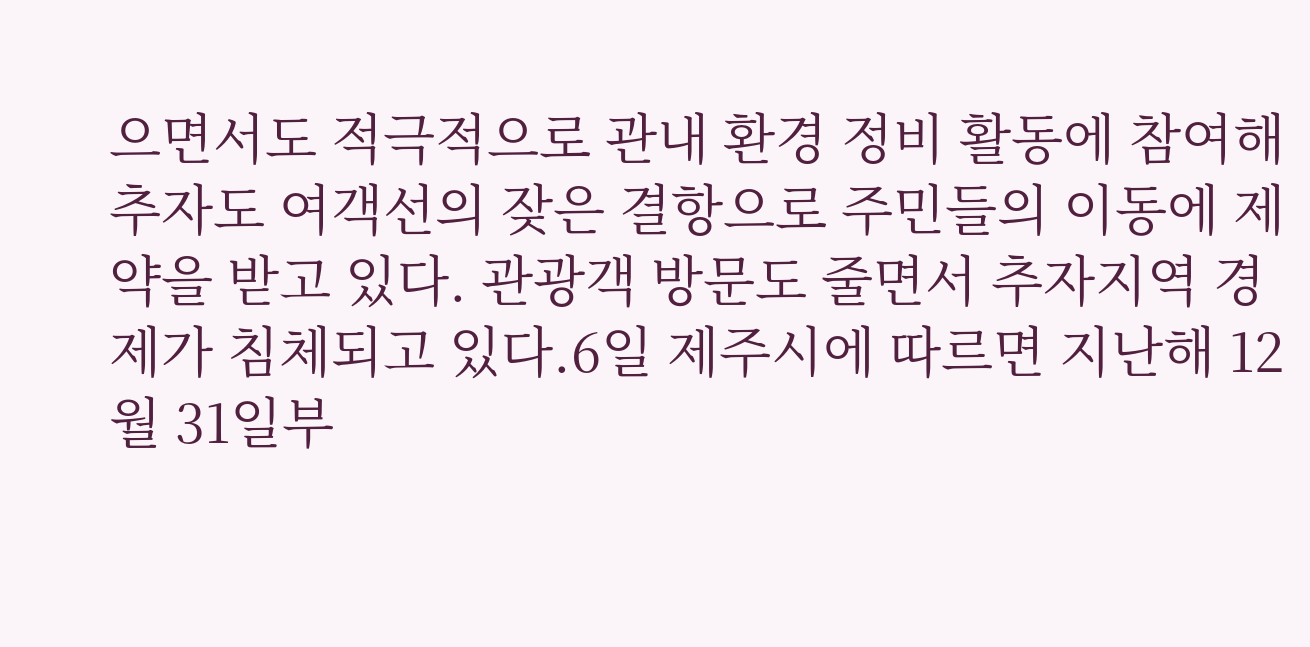으면서도 적극적으로 관내 환경 정비 활동에 참여해
추자도 여객선의 잦은 결항으로 주민들의 이동에 제약을 받고 있다. 관광객 방문도 줄면서 추자지역 경제가 침체되고 있다.6일 제주시에 따르면 지난해 12월 31일부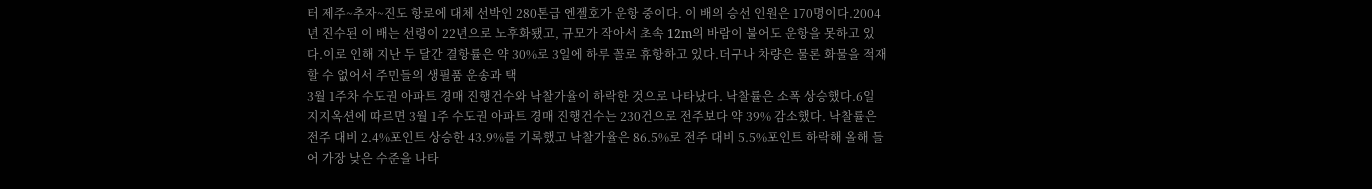터 제주~추자~진도 항로에 대체 선박인 280톤급 엔젤호가 운항 중이다. 이 배의 승선 인원은 170명이다.2004년 진수된 이 배는 선령이 22년으로 노후화됐고, 규모가 작아서 초속 12m의 바람이 불어도 운항을 못하고 있다.이로 인해 지난 두 달간 결항률은 약 30%로 3일에 하루 꼴로 휴항하고 있다.더구나 차량은 물론 화물을 적재할 수 없어서 주민들의 생필품 운송과 택
3월 1주차 수도권 아파트 경매 진행건수와 낙찰가율이 하락한 것으로 나타났다. 낙찰률은 소폭 상승했다.6일 지지옥션에 따르면 3월 1주 수도권 아파트 경매 진행건수는 230건으로 전주보다 약 39% 감소했다. 낙찰률은 전주 대비 2.4%포인트 상승한 43.9%를 기록했고 낙찰가율은 86.5%로 전주 대비 5.5%포인트 하락해 올해 들어 가장 낮은 수준을 나타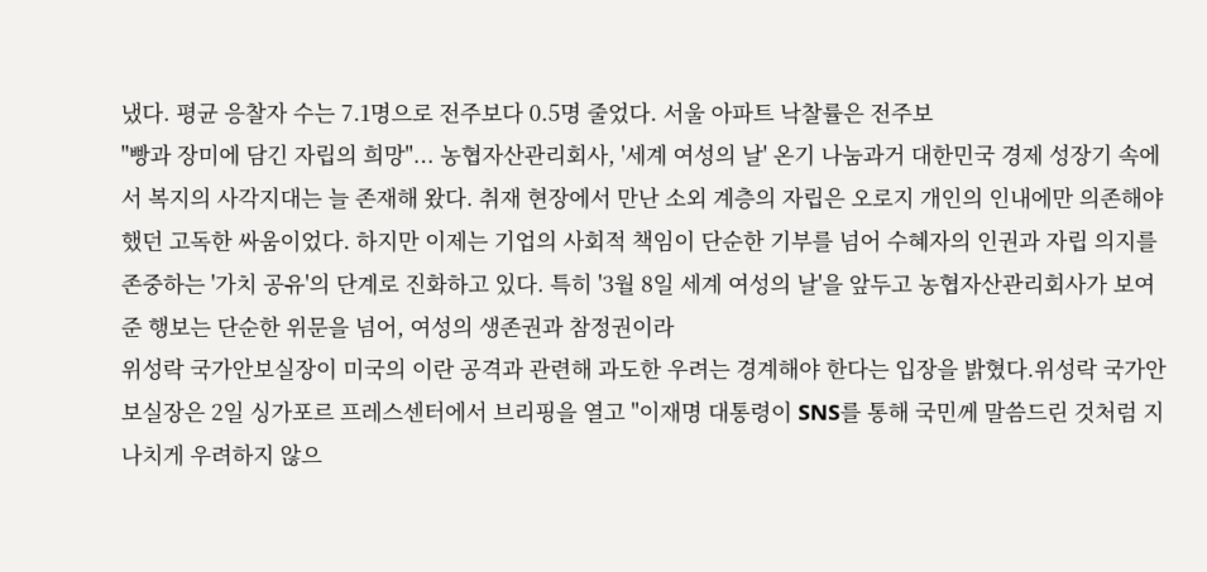냈다. 평균 응찰자 수는 7.1명으로 전주보다 0.5명 줄었다. 서울 아파트 낙찰률은 전주보
"빵과 장미에 담긴 자립의 희망"... 농협자산관리회사, '세계 여성의 날' 온기 나눔과거 대한민국 경제 성장기 속에서 복지의 사각지대는 늘 존재해 왔다. 취재 현장에서 만난 소외 계층의 자립은 오로지 개인의 인내에만 의존해야 했던 고독한 싸움이었다. 하지만 이제는 기업의 사회적 책임이 단순한 기부를 넘어 수혜자의 인권과 자립 의지를 존중하는 '가치 공유'의 단계로 진화하고 있다. 특히 '3월 8일 세계 여성의 날'을 앞두고 농협자산관리회사가 보여준 행보는 단순한 위문을 넘어, 여성의 생존권과 참정권이라
위성락 국가안보실장이 미국의 이란 공격과 관련해 과도한 우려는 경계해야 한다는 입장을 밝혔다.위성락 국가안보실장은 2일 싱가포르 프레스센터에서 브리핑을 열고 "이재명 대통령이 SNS를 통해 국민께 말씀드린 것처럼 지나치게 우려하지 않으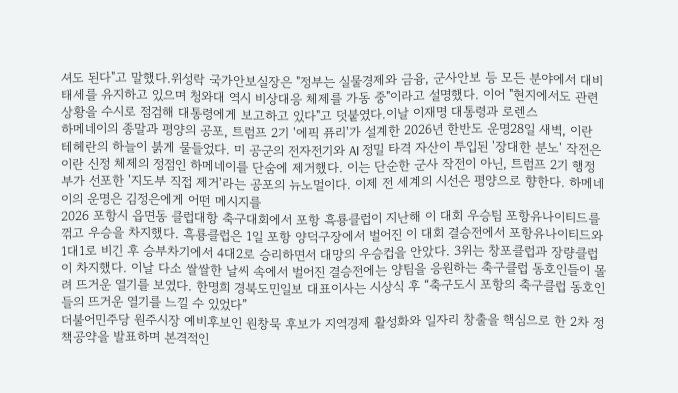셔도 된다"고 말했다.위성락 국가안보실장은 "정부는 실물경제와 금융, 군사안보 등 모든 분야에서 대비 태세를 유지하고 있으며 청와대 역시 비상대응 체제를 가동 중"이라고 설명했다. 이어 "현지에서도 관련 상황을 수시로 점검해 대통령에게 보고하고 있다"고 덧붙였다.이날 이재명 대통령과 로렌스
하메네이의 종말과 평양의 공포, 트럼프 2기 '에픽 퓨리'가 설계한 2026년 한반도 운명28일 새벽, 이란 테헤란의 하늘이 붉게 물들었다. 미 공군의 전자전기와 AI 정밀 타격 자산이 투입된 '장대한 분노' 작전은 이란 신정 체제의 정점인 하메네이를 단숨에 제거했다. 이는 단순한 군사 작전이 아닌, 트럼프 2기 행정부가 선포한 '지도부 직접 제거'라는 공포의 뉴노멀이다. 이제 전 세계의 시선은 평양으로 향한다. 하메네이의 운명은 김정은에게 어떤 메시지를
2026 포항시 읍면동 클럽대항 축구대회에서 포항 흑룡클럽이 지난해 이 대회 우승팀 포항유나이티드를 꺾고 우승을 차지했다. 흑룡클럽은 1일 포항 양덕구장에서 벌어진 이 대회 결승전에서 포항유나이티드와 1대1로 비긴 후 승부차기에서 4대2로 승리하면서 대망의 우승컵을 안았다. 3위는 창포클럽과 장량클럽이 차지했다. 이날 다소 쌀쌀한 날씨 속에서 벌어진 결승전에는 양팀을 응원하는 축구클럽 동호인들이 몰려 뜨거운 열기를 보였다. 한명희 경북도민일보 대표이사는 시상식 후 “축구도시 포항의 축구클럽 동호인들의 뜨거운 열기를 느낄 수 있었다”
더불어민주당 원주시장 예비후보인 원창묵 후보가 지역경제 활성화와 일자리 창출을 핵심으로 한 2차 정책공약을 발표하며 본격적인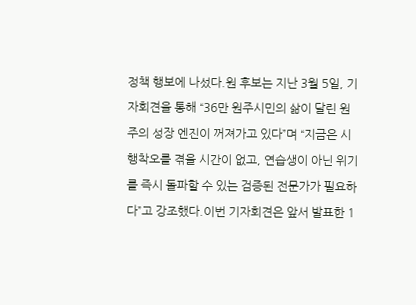정책 행보에 나섰다.원 후보는 지난 3월 5일, 기자회견을 통해 “36만 원주시민의 삶이 달린 원주의 성장 엔진이 꺼져가고 있다”며 “지금은 시행착오를 겪을 시간이 없고, 연습생이 아닌 위기를 즉시 돌파할 수 있는 검증된 전문가가 필요하다”고 강조했다.이번 기자회견은 앞서 발표한 1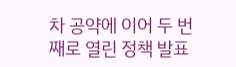차 공약에 이어 두 번째로 열린 정책 발표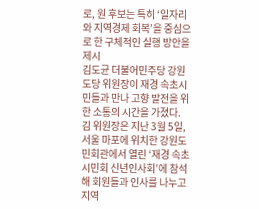로, 원 후보는 특히 ‘일자리와 지역경제 회복’을 중심으로 한 구체적인 실행 방안을 제시
김도균 더불어민주당 강원도당 위원장이 재경 속초시민들과 만나 고향 발전을 위한 소통의 시간을 가졌다. 김 위원장은 지난 3월 5일, 서울 마포에 위치한 강원도민회관에서 열린 ‘재경 속초시민회 신년인사회’에 참석해 회원들과 인사를 나누고 지역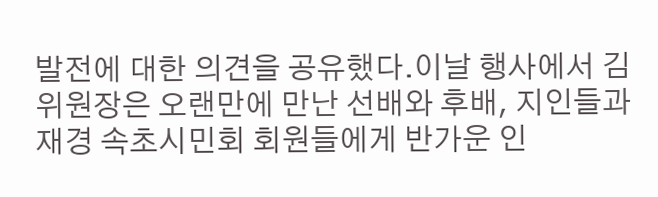발전에 대한 의견을 공유했다.이날 행사에서 김 위원장은 오랜만에 만난 선배와 후배, 지인들과 재경 속초시민회 회원들에게 반가운 인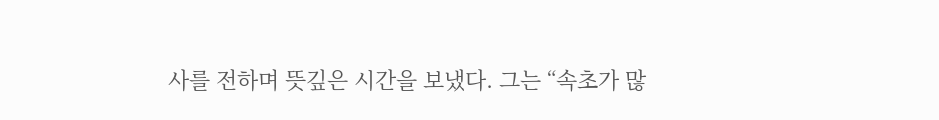사를 전하며 뜻깊은 시간을 보냈다. 그는 “속초가 많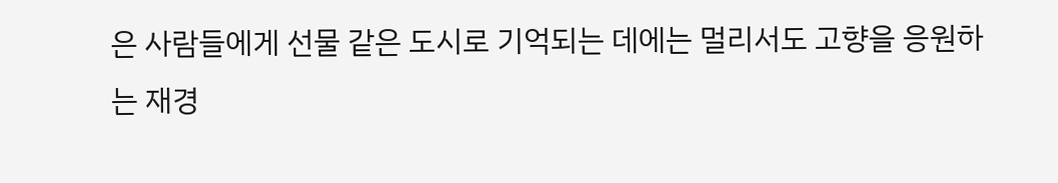은 사람들에게 선물 같은 도시로 기억되는 데에는 멀리서도 고향을 응원하는 재경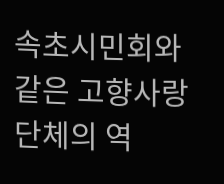속초시민회와 같은 고향사랑 단체의 역